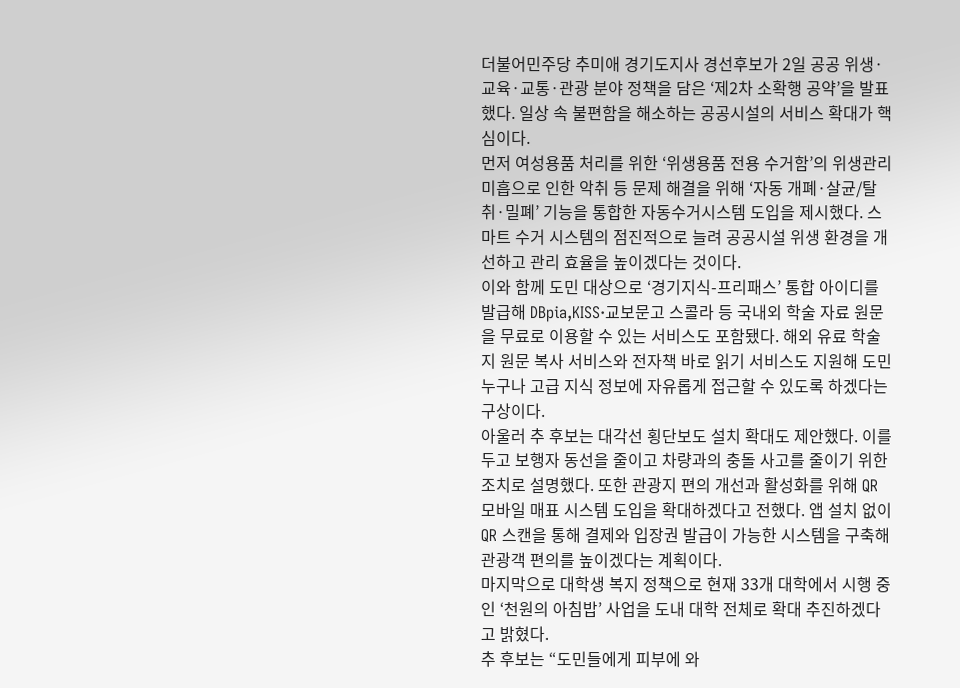더불어민주당 추미애 경기도지사 경선후보가 2일 공공 위생·교육·교통·관광 분야 정책을 담은 ‘제2차 소확행 공약’을 발표했다. 일상 속 불편함을 해소하는 공공시설의 서비스 확대가 핵심이다.
먼저 여성용품 처리를 위한 ‘위생용품 전용 수거함’의 위생관리 미흡으로 인한 악취 등 문제 해결을 위해 ‘자동 개폐·살균/탈취·밀폐’ 기능을 통합한 자동수거시스템 도입을 제시했다. 스마트 수거 시스템의 점진적으로 늘려 공공시설 위생 환경을 개선하고 관리 효율을 높이겠다는 것이다.
이와 함께 도민 대상으로 ‘경기지식-프리패스’ 통합 아이디를 발급해 DBpia,KISS·교보문고 스콜라 등 국내외 학술 자료 원문을 무료로 이용할 수 있는 서비스도 포함됐다. 해외 유료 학술지 원문 복사 서비스와 전자책 바로 읽기 서비스도 지원해 도민 누구나 고급 지식 정보에 자유롭게 접근할 수 있도록 하겠다는 구상이다.
아울러 추 후보는 대각선 횡단보도 설치 확대도 제안했다. 이를 두고 보행자 동선을 줄이고 차량과의 충돌 사고를 줄이기 위한 조치로 설명했다. 또한 관광지 편의 개선과 활성화를 위해 QR 모바일 매표 시스템 도입을 확대하겠다고 전했다. 앱 설치 없이 QR 스캔을 통해 결제와 입장권 발급이 가능한 시스템을 구축해 관광객 편의를 높이겠다는 계획이다.
마지막으로 대학생 복지 정책으로 현재 33개 대학에서 시행 중인 ‘천원의 아침밥’ 사업을 도내 대학 전체로 확대 추진하겠다고 밝혔다.
추 후보는 “도민들에게 피부에 와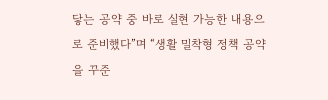닿는 공약 중 바로 실현 가능한 내용으로 준비했다”며 “생활 밀착형 정책 공약을 꾸준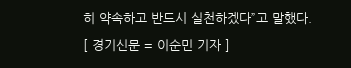히 약속하고 반드시 실천하겠다”고 말했다.
[ 경기신문 = 이순민 기자 ]